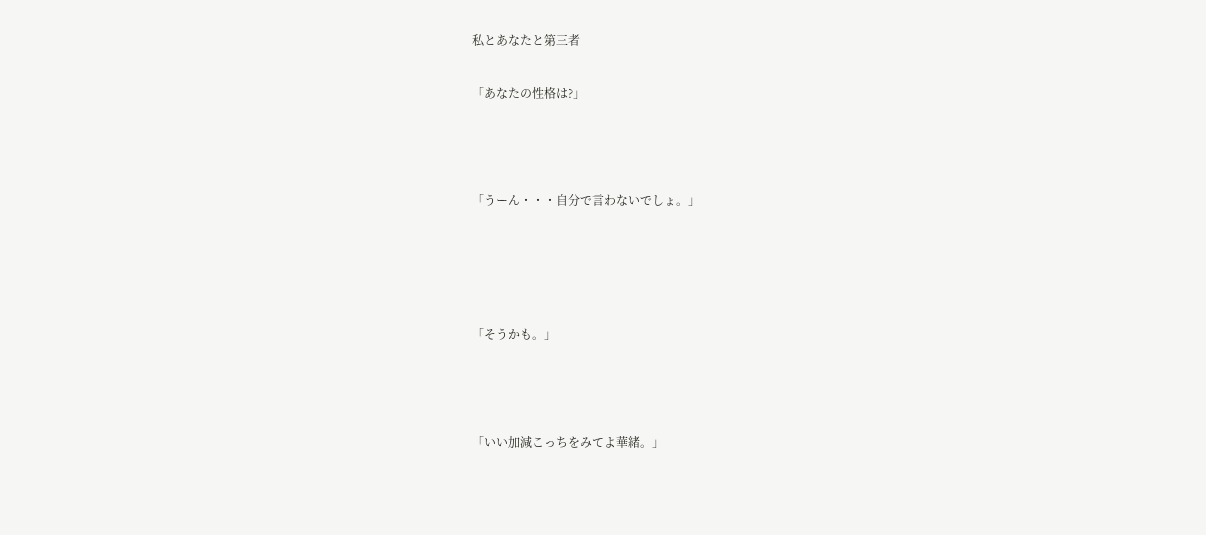私とあなたと第三者

「あなたの性格は?」



「うーん・・・自分で言わないでしょ。」




「そうかも。」



「いい加減こっちをみてよ華緒。」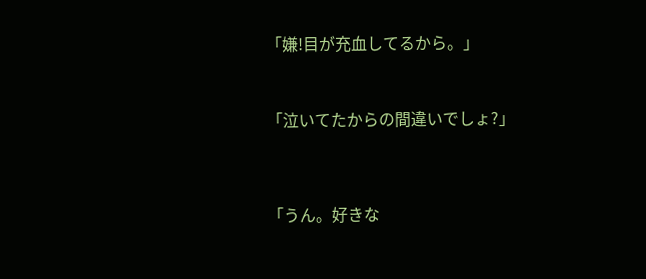「嫌!目が充血してるから。」



「泣いてたからの間違いでしょ?」




「うん。好きな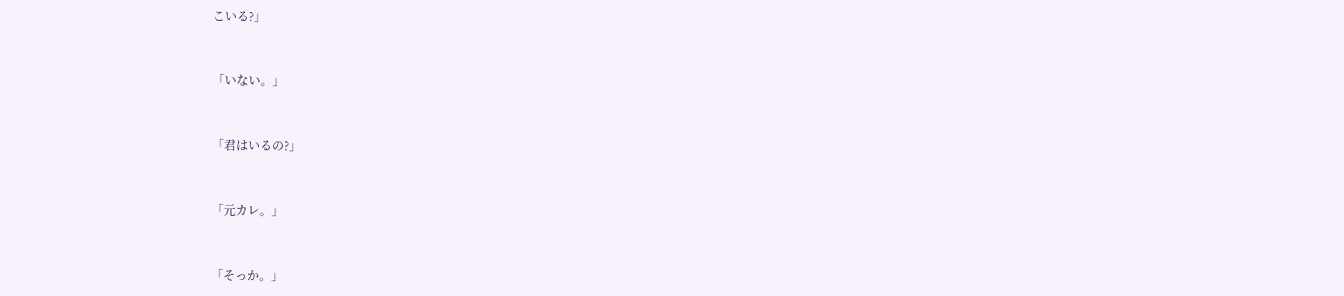こいる?」



「いない。」



「君はいるの?」



「元カレ。」



「そっか。」